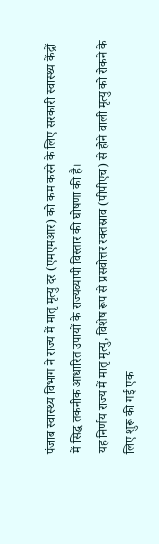पंजाब स्वास्थ्य विभाग ने राज्य में मातृ मृत्यु दर (एमएमआर) को कम करने के लिए सरकारी स्वास्थ्य केंद्रों में सिद्ध तकनीक आधारित उपायों के राज्यव्यापी विस्तार की घोषणा की है।
यह निर्णय राज्य में मातृ मृत्यु, विशेष रूप से प्रसवोत्तर रक्तस्राव (पीपीएच) से होने वाली मृत्यु को रोकने के लिए शुरू की गई एक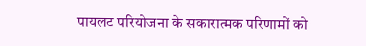पायलट परियोजना के सकारात्मक परिणामों को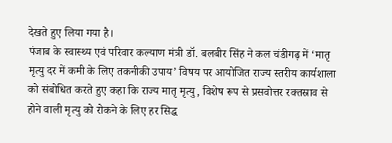देखते हुए लिया गया है।
पंजाब के स्वास्थ्य एवं परिवार कल्याण मंत्री डॉ. बलबीर सिंह ने कल चंडीगढ़ में ‘मातृ मृत्यु दर में कमी के लिए तकनीकी उपाय’ विषय पर आयोजित राज्य स्तरीय कार्यशाला को संबोधित करते हुए कहा कि राज्य मातृ मृत्यु, विशेष रूप से प्रसवोत्तर रक्तस्राव से होने वाली मृत्यु को रोकने के लिए हर सिद्ध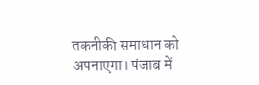तकनीकी समाधान को अपनाएगा। पंजाब में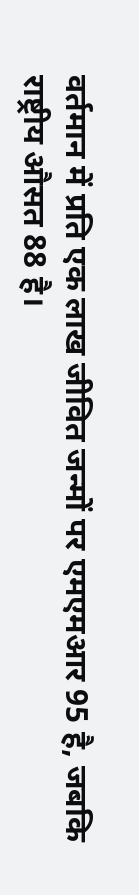वर्तमान में प्रति एक लाख जीवित जन्मों पर एमएमआर 95 है, जबकि राष्ट्रीय औसत 88 है।